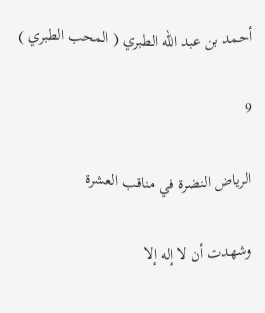أحمد بن عبد الله الطبري ( المحب الطبري )

9

الرياض النضرة في مناقب العشرة

وشهدت أن لا إله إلا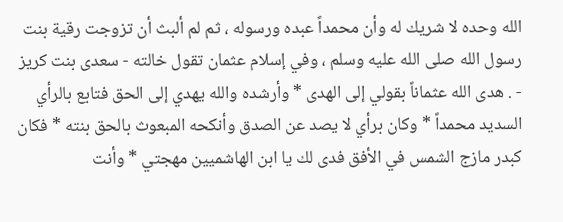الله وحده لا شريك له وأن محمداً عبده ورسوله ، ثم لم ألبث أن تزوجت رقية بنت رسول الله صلى الله عليه وسلم ، وفي إسلام عثمان تقول خالته - سعدى بنت كريز - . هدى الله عثماناً بقولي إلى الهدى * وأرشده والله يهدي إلى الحق فتابع بالرأي السديد محمداً * وكان برأي لا يصد عن الصدق وأنكحه المبعوث بالحق بنته * فكان كبدر مازج الشمس في الأفق فدى لك يا ابن الهاشميين مهجتي * وأنت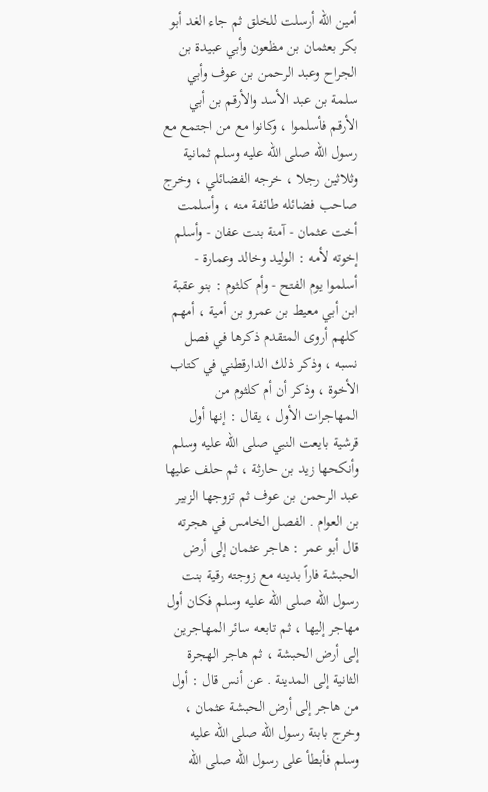أمين الله أرسلت للخلق ثم جاء الغد أبو بكر بعثمان بن مظعون وأبي عبيدة بن الجراح وعبد الرحمن بن عوف وأبي سلمة بن عبد الأسد والأرقم بن أبي الأرقم فأسلموا ، وكانوا مع من اجتمع مع رسول الله صلى الله عليه وسلم ثمانية وثلاثين رجلا ، خرجه الفضائلي ، وخرج صاحب فضائله طائفة منه ، وأسلمت أخت عثمان - آمنة بنت عفان - وأسلم إخوته لأمه : الوليد وخالد وعمارة - أسلموا يوم الفتح - وأم كلثوم : بنو عقبة ابن أبي معيط بن عمرو بن أمية ، أمهم كلهم أروى المتقدم ذكرها في فصل نسبه ، وذكر ذلك الدارقطني في كتاب الأخوة ، وذكر أن أم كلثوم من المهاجرات الأول ، يقال : إنها أول قرشية بايعت النبي صلى الله عليه وسلم وأنكحها زيد بن حارثة ، ثم حلف عليها عبد الرحمن بن عوف ثم تزوجها الزبير بن العوام . الفصل الخامس في هجرته قال أبو عمر : هاجر عثمان إلى أرض الحبشة فاراً بدينه مع زوجته رقية بنت رسول الله صلى الله عليه وسلم فكان أول مهاجر إليها ، ثم تابعه سائر المهاجرين إلى أرض الحبشة ، ثم هاجر الهجرة الثانية إلى المدينة . عن أنس قال : أول من هاجر إلى أرض الحبشة عثمان ، وخرج بابنة رسول الله صلى الله عليه وسلم فأبطأ على رسول الله صلى الله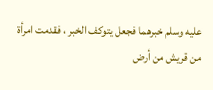عليه وسلم خبرهما فجعل يتوكف الخبر ، فقدمت امرأة من قريش من أرض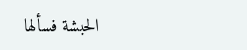الحبشة فسألها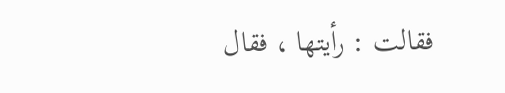فقالت : رأيتها ، فقال